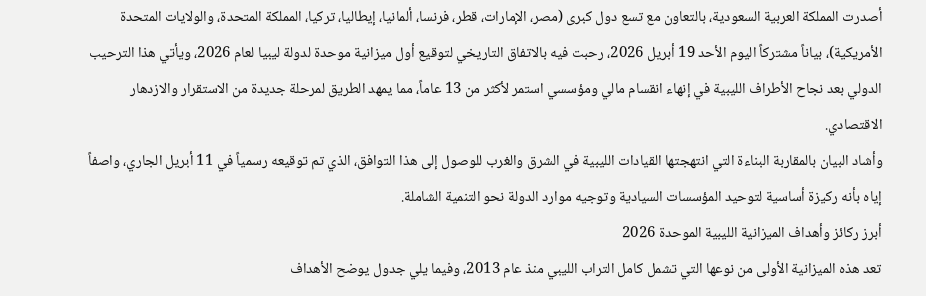أصدرت المملكة العربية السعودية، بالتعاون مع تسع دول كبرى (مصر، الإمارات، قطر، فرنسا، ألمانيا، إيطاليا، تركيا، المملكة المتحدة، والولايات المتحدة الأمريكية)، بياناً مشتركاً اليوم الأحد 19 أبريل 2026، رحبت فيه بالاتفاق التاريخي لتوقيع أول ميزانية موحدة لدولة ليبيا لعام 2026، ويأتي هذا الترحيب الدولي بعد نجاح الأطراف الليبية في إنهاء انقسام مالي ومؤسسي استمر لأكثر من 13 عاماً، مما يمهد الطريق لمرحلة جديدة من الاستقرار والازدهار الاقتصادي.
وأشاد البيان بالمقاربة البناءة التي انتهجتها القيادات الليبية في الشرق والغرب للوصول إلى هذا التوافق، الذي تم توقيعه رسمياً في 11 أبريل الجاري، واصفاً إياه بأنه ركيزة أساسية لتوحيد المؤسسات السيادية وتوجيه موارد الدولة نحو التنمية الشاملة.
أبرز ركائز وأهداف الميزانية الليبية الموحدة 2026
تعد هذه الميزانية الأولى من نوعها التي تشمل كامل التراب الليبي منذ عام 2013، وفيما يلي جدول يوضح الأهداف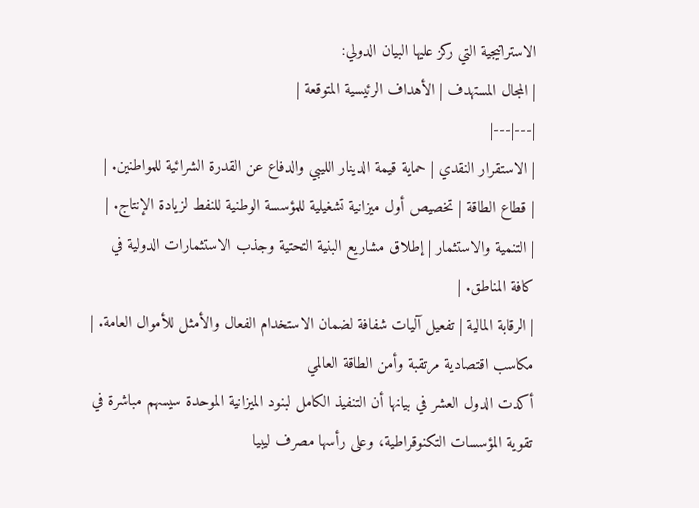الاستراتيجية التي ركز عليها البيان الدولي:
| المجال المستهدف | الأهداف الرئيسية المتوقعة |
|---|---|
| الاستقرار النقدي | حماية قيمة الدينار الليبي والدفاع عن القدرة الشرائية للمواطنين. |
| قطاع الطاقة | تخصيص أول ميزانية تشغيلية للمؤسسة الوطنية للنفط لزيادة الإنتاج. |
| التنمية والاستثمار | إطلاق مشاريع البنية التحتية وجذب الاستثمارات الدولية في كافة المناطق. |
| الرقابة المالية | تفعيل آليات شفافة لضمان الاستخدام الفعال والأمثل للأموال العامة. |
مكاسب اقتصادية مرتقبة وأمن الطاقة العالمي
أكدت الدول العشر في بيانها أن التنفيذ الكامل لبنود الميزانية الموحدة سيسهم مباشرة في تقوية المؤسسات التكنوقراطية، وعلى رأسها مصرف ليبيا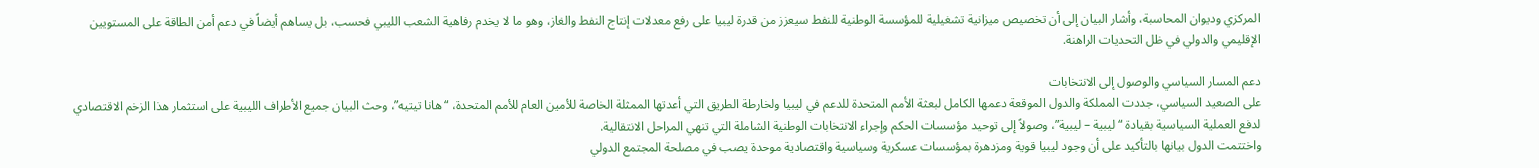المركزي وديوان المحاسبة، وأشار البيان إلى أن تخصيص ميزانية تشغيلية للمؤسسة الوطنية للنفط سيعزز من قدرة ليبيا على رفع معدلات إنتاج النفط والغاز، وهو ما لا يخدم رفاهية الشعب الليبي فحسب، بل يساهم أيضاً في دعم أمن الطاقة على المستويين الإقليمي والدولي في ظل التحديات الراهنة.

دعم المسار السياسي والوصول إلى الانتخابات
على الصعيد السياسي، جددت المملكة والدول الموقعة دعمها الكامل لبعثة الأمم المتحدة للدعم في ليبيا ولخارطة الطريق التي أعدتها الممثلة الخاصة للأمين العام للأمم المتحدة، “هانا تيتيه”، وحث البيان جميع الأطراف الليبية على استثمار هذا الزخم الاقتصادي لدفع العملية السياسية بقيادة “ليبية – ليبية”، وصولاً إلى توحيد مؤسسات الحكم وإجراء الانتخابات الوطنية الشاملة التي تنهي المراحل الانتقالية.
واختتمت الدول بيانها بالتأكيد على أن وجود ليبيا قوية ومزدهرة بمؤسسات عسكرية وسياسية واقتصادية موحدة يصب في مصلحة المجتمع الدولي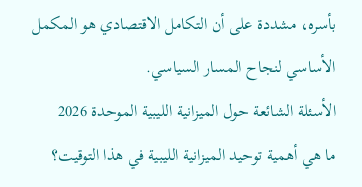بأسره، مشددة على أن التكامل الاقتصادي هو المكمل الأساسي لنجاح المسار السياسي.
الأسئلة الشائعة حول الميزانية الليبية الموحدة 2026
ما هي أهمية توحيد الميزانية الليبية في هذا التوقيت؟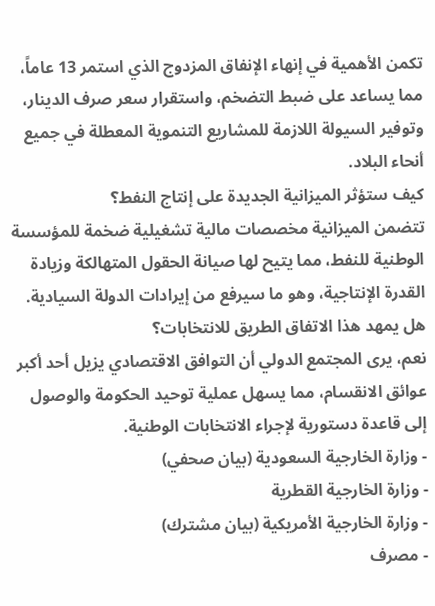تكمن الأهمية في إنهاء الإنفاق المزدوج الذي استمر 13 عاماً، مما يساعد على ضبط التضخم، واستقرار سعر صرف الدينار، وتوفير السيولة اللازمة للمشاريع التنموية المعطلة في جميع أنحاء البلاد.
كيف ستؤثر الميزانية الجديدة على إنتاج النفط؟
تتضمن الميزانية مخصصات مالية تشغيلية ضخمة للمؤسسة الوطنية للنفط، مما يتيح لها صيانة الحقول المتهالكة وزيادة القدرة الإنتاجية، وهو ما سيرفع من إيرادات الدولة السيادية.
هل يمهد هذا الاتفاق الطريق للانتخابات؟
نعم، يرى المجتمع الدولي أن التوافق الاقتصادي يزيل أحد أكبر عوائق الانقسام، مما يسهل عملية توحيد الحكومة والوصول إلى قاعدة دستورية لإجراء الانتخابات الوطنية.
- وزارة الخارجية السعودية (بيان صحفي)
- وزارة الخارجية القطرية
- وزارة الخارجية الأمريكية (بيان مشترك)
- مصرف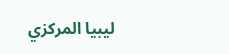ليبيا المركزي